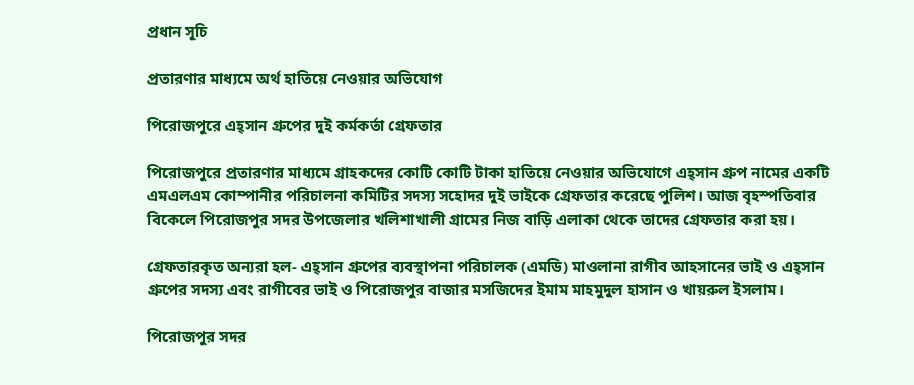প্রধান সূচি

প্রতারণার মাধ্যমে অর্থ হাতিয়ে নেওয়ার অভিযোগ

পিরোজপুরে এহ্সান গ্রুপের দুই কর্মকর্তা গ্রেফতার

পিরোজপুরে প্রতারণার মাধ্যমে গ্রাহকদের কোটি কোটি টাকা হাতিয়ে নেওয়ার অভিযোগে এহ্সান গ্রুপ নামের একটি এমএলএম কোম্পানীর পরিচালনা কমিটির সদস্য সহোদর দুই ভাইকে গ্রেফতার করেছে পুলিশ। আজ বৃহস্পতিবার বিকেলে পিরোজপুর সদর উপজেলার খলিশাখালী গ্রামের নিজ বাড়ি এলাকা থেকে তাদের গ্রেফতার করা হয়।

গ্রেফতারকৃত অন্যরা হল- এহ্সান গ্রুপের ব্যবস্থাপনা পরিচালক (এমডি) মাওলানা রাগীব আহসানের ভাই ও এহ্সান গ্রুপের সদস্য এবং রাগীবের ভাই ও পিরোজপুর বাজার মসজিদের ইমাম মাহমুদুল হাসান ও খায়রুল ইসলাম।

পিরোজপুর সদর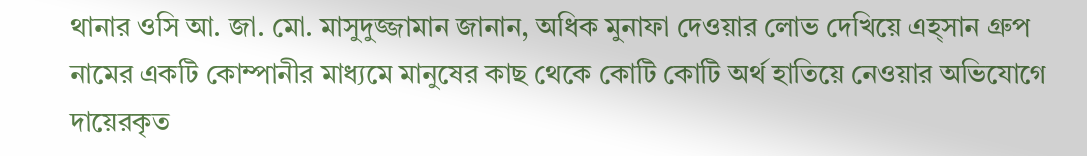থানার ওসি আ. জা. মো. মাসুদুজ্জামান জানান, অধিক মুনাফা দেওয়ার লোভ দেখিয়ে এহ্সান গ্রুপ নামের একটি কোম্পানীর মাধ্যমে মানুষের কাছ থেকে কোটি কোটি অর্থ হাতিয়ে নেওয়ার অভিযোগে দায়েরকৃত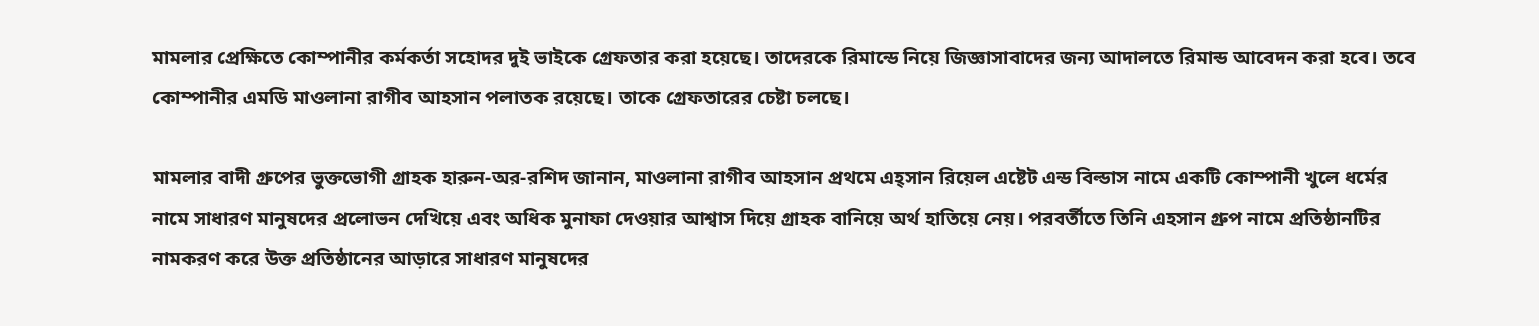মামলার প্রেক্ষিতে কোম্পানীর কর্মকর্তা সহোদর দুই ভাইকে গ্রেফতার করা হয়েছে। তাদেরকে রিমান্ডে নিয়ে জিজ্ঞাসাবাদের জন্য আদালতে রিমান্ড আবেদন করা হবে। তবে কোম্পানীর এমডি মাওলানা রাগীব আহসান পলাতক রয়েছে। তাকে গ্রেফতারের চেষ্টা চলছে।

মামলার বাদী গ্রুপের ভুক্তভোগী গ্রাহক হারুন-অর-রশিদ জানান, মাওলানা রাগীব আহসান প্রথমে এহ্সান রিয়েল এষ্টেট এন্ড বিল্ডাস নামে একটি কোম্পানী খুলে ধর্মের নামে সাধারণ মানুষদের প্রলোভন দেখিয়ে এবং অধিক মুনাফা দেওয়ার আশ্বাস দিয়ে গ্রাহক বানিয়ে অর্থ হাতিয়ে নেয়। পরবর্তীতে তিনি এহসান গ্রুপ নামে প্রতিষ্ঠানটির নামকরণ করে উক্ত প্রতিষ্ঠানের আড়ারে সাধারণ মানুষদের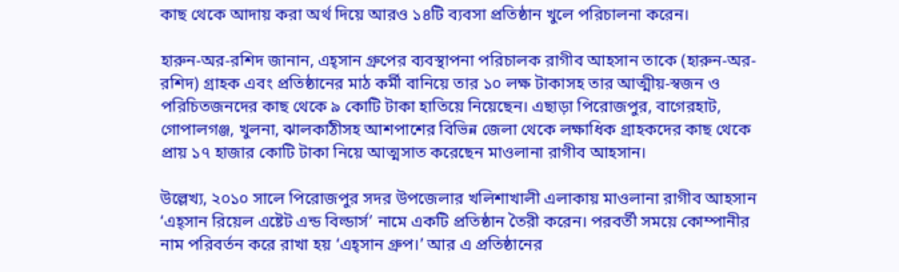কাছ থেকে আদায় করা অর্থ দিয়ে আরও ১৪টি ব্যবসা প্রতিষ্ঠান খুলে পরিচালনা করেন।

হারুন-অর-রশিদ জানান, এহ্সান গ্রুপের ব্যবস্থাপনা পরিচালক রাগীব আহসান তাকে (হারুন-অর-রশিদ) গ্রাহক এবং প্রতিষ্ঠানের মাঠ কর্মী বানিয়ে তার ১০ লক্ষ টাকাসহ তার আত্মীয়-স্বজন ও পরিচিতজনদের কাছ থেকে ৯ কোটি টাকা হাতিয়ে নিয়েছেন। এছাড়া পিরোজপুর, বাগেরহাট, গোপালগঞ্জ, খুলনা, ঝালকাঠীসহ আশপাশের বিভিন্ন জেলা থেকে লক্ষাধিক গ্রাহকদের কাছ থেকে প্রায় ১৭ হাজার কোটি টাকা নিয়ে আত্মসাত করেছেন মাওলানা রাগীব আহসান।

উল্লেখ্য, ২০১০ সালে পিরোজপুর সদর উপজেলার খলিশাখালী এলাকায় মাওলানা রাগীব আহসান ‘এহ্সান রিয়েল এষ্টেট এন্ড বিল্ডার্স’ নামে একটি প্রতিষ্ঠান তৈরী করেন। পরবর্তী সময়ে কোম্পানীর নাম পরিবর্তন করে রাখা হয় ‘এহ্সান গ্রুপ।’ আর এ প্রতিষ্ঠানের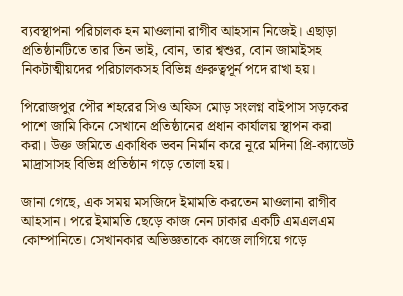ব্যবস্থাপনা পরিচালক হন মাওলানা রাগীব আহসান নিজেই। এছাড়া প্রতিষ্ঠানটিতে তার তিন ভাই, বোন, তার শ্বশুর, বোন জামাইসহ নিকটাত্মীয়দের পরিচালকসহ বিভিন্ন গ্রুরুত্বপূর্ন পদে রাখা হয়।

পিরোজপুর পৌর শহরের সিও অফিস মোড় সংলগ্ন বাইপাস সড়কের পাশে জামি কিনে সেখানে প্রতিষ্ঠানের প্রধান কার্যালয় স্থাপন করা করা। উক্ত জমিতে একাধিক ভবন নির্মান করে নূরে মদিনা প্রি-ক্যাডেট মাদ্রাসাসহ বিভিন্ন প্রতিষ্ঠান গড়ে তোলা হয়।

জানা গেছে, এক সময় মসজিদে ইমামতি করতেন মাওলানা রাগীব আহসান। পরে ইমামতি ছেড়ে কাজ নেন ঢাকার একটি এমএলএম কোম্পানিতে। সেখানকার অভিজ্ঞতাকে কাজে লাগিয়ে গড়ে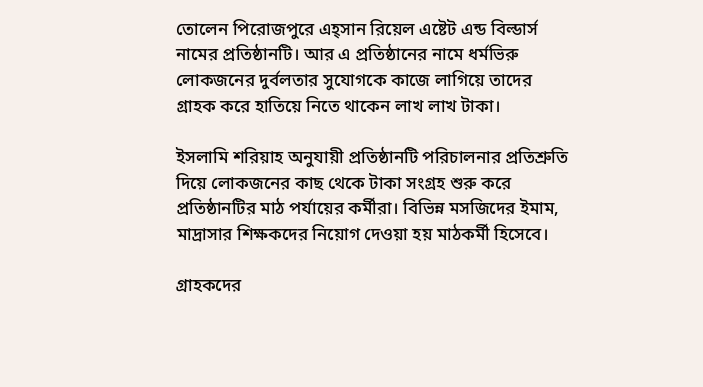তোলেন পিরোজপুরে এহ্সান রিয়েল এষ্টেট এন্ড বিল্ডার্স নামের প্রতিষ্ঠানটি। আর এ প্রতিষ্ঠানের নামে ধর্মভিরু লোকজনের দুর্বলতার সুযোগকে কাজে লাগিয়ে তাদের গ্রাহক করে হাতিয়ে নিতে থাকেন লাখ লাখ টাকা।

ইসলামি শরিয়াহ অনুযায়ী প্রতিষ্ঠানটি পরিচালনার প্রতিশ্রুতি দিয়ে লোকজনের কাছ থেকে টাকা সংগ্রহ শুরু করে প্রতিষ্ঠানটির মাঠ পর্যায়ের কর্মীরা। বিভিন্ন মসজিদের ইমাম, মাদ্রাসার শিক্ষকদের নিয়োগ দেওয়া হয় মাঠকর্মী হিসেবে।

গ্রাহকদের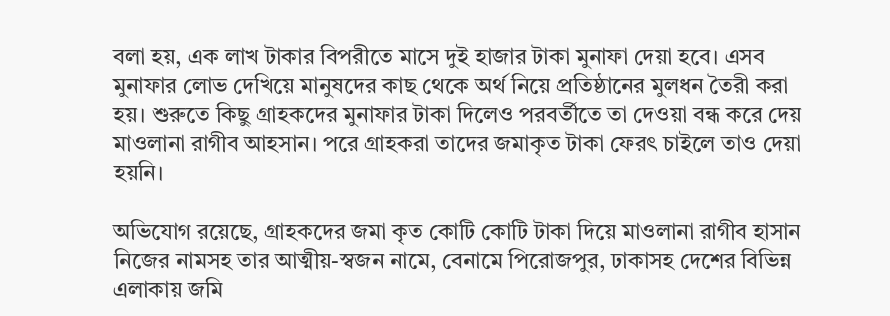বলা হয়, এক লাখ টাকার বিপরীতে মাসে দুই হাজার টাকা মুনাফা দেয়া হবে। এসব মুনাফার লোভ দেখিয়ে মানুষদের কাছ থেকে অর্থ নিয়ে প্রতিষ্ঠানের মুলধন তৈরী করা হয়। শুরুতে কিছু গ্রাহকদের মুনাফার টাকা দিলেও পরবর্তীতে তা দেওয়া বন্ধ করে দেয় মাওলানা রাগীব আহসান। পরে গ্রাহকরা তাদের জমাকৃত টাকা ফেরৎ চাইলে তাও দেয়া হয়নি।

অভিযোগ রয়েছে, গ্রাহকদের জমা কৃত কোটি কোটি টাকা দিয়ে মাওলানা রাগীব হাসান নিজের নামসহ তার আত্মীয়-স্বজন নামে, বেনামে পিরোজপুর, ঢাকাসহ দেশের বিভিন্ন এলাকায় জমি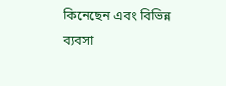কিনেছেন এবং বিভিন্ন ব্যবসা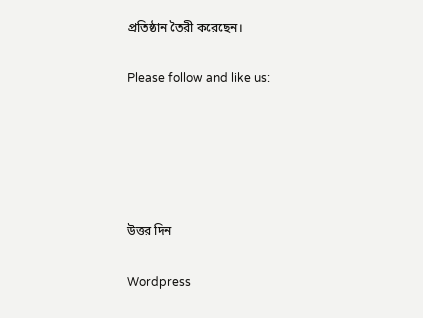প্রতিষ্ঠান তৈরী করেছেন।

Please follow and like us:





উত্তর দিন

Wordpress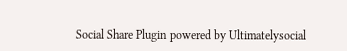Social Share Plugin powered by Ultimatelysocial